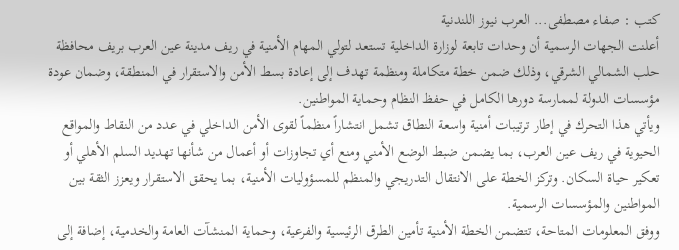كتب : صفاء مصطفى... العرب نيوز اللندنية
أعلنت الجهات الرسمية أن وحدات تابعة لوزارة الداخلية تستعد لتولي المهام الأمنية في ريف مدينة عين العرب بريف محافظة حلب الشمالي الشرقي، وذلك ضمن خطة متكاملة ومنظمة تهدف إلى إعادة بسط الأمن والاستقرار في المنطقة، وضمان عودة مؤسسات الدولة لممارسة دورها الكامل في حفظ النظام وحماية المواطنين.
ويأتي هذا التحرك في إطار ترتيبات أمنية واسعة النطاق تشمل انتشاراً منظماً لقوى الأمن الداخلي في عدد من النقاط والمواقع الحيوية في ريف عين العرب، بما يضمن ضبط الوضع الأمني ومنع أي تجاوزات أو أعمال من شأنها تهديد السلم الأهلي أو تعكير حياة السكان. وتركز الخطة على الانتقال التدريجي والمنظم للمسؤوليات الأمنية، بما يحقق الاستقرار ويعزز الثقة بين المواطنين والمؤسسات الرسمية.
ووفق المعلومات المتاحة، تتضمن الخطة الأمنية تأمين الطرق الرئيسية والفرعية، وحماية المنشآت العامة والخدمية، إضافة إلى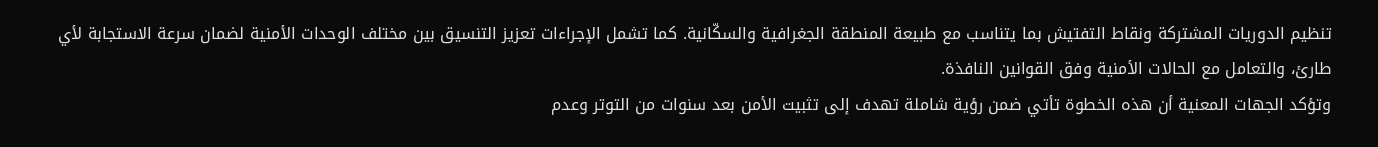تنظيم الدوريات المشتركة ونقاط التفتيش بما يتناسب مع طبيعة المنطقة الجغرافية والسكّانية. كما تشمل الإجراءات تعزيز التنسيق بين مختلف الوحدات الأمنية لضمان سرعة الاستجابة لأي طارئ، والتعامل مع الحالات الأمنية وفق القوانين النافذة.
وتؤكد الجهات المعنية أن هذه الخطوة تأتي ضمن رؤية شاملة تهدف إلى تثبيت الأمن بعد سنوات من التوتر وعدم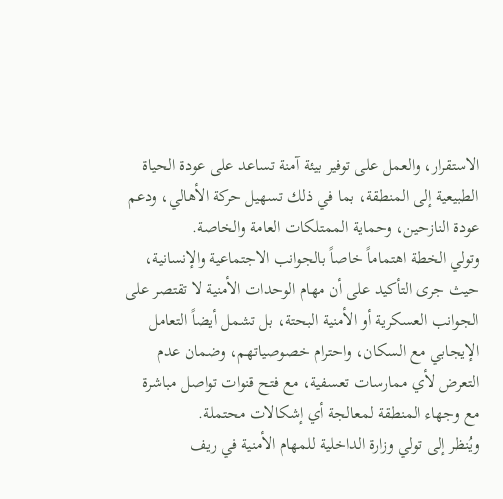الاستقرار، والعمل على توفير بيئة آمنة تساعد على عودة الحياة الطبيعية إلى المنطقة، بما في ذلك تسهيل حركة الأهالي، ودعم عودة النازحين، وحماية الممتلكات العامة والخاصة.
وتولي الخطة اهتماماً خاصاً بالجوانب الاجتماعية والإنسانية، حيث جرى التأكيد على أن مهام الوحدات الأمنية لا تقتصر على الجوانب العسكرية أو الأمنية البحتة، بل تشمل أيضاً التعامل الإيجابي مع السكان، واحترام خصوصياتهم، وضمان عدم التعرض لأي ممارسات تعسفية، مع فتح قنوات تواصل مباشرة مع وجهاء المنطقة لمعالجة أي إشكالات محتملة.
ويُنظر إلى تولي وزارة الداخلية للمهام الأمنية في ريف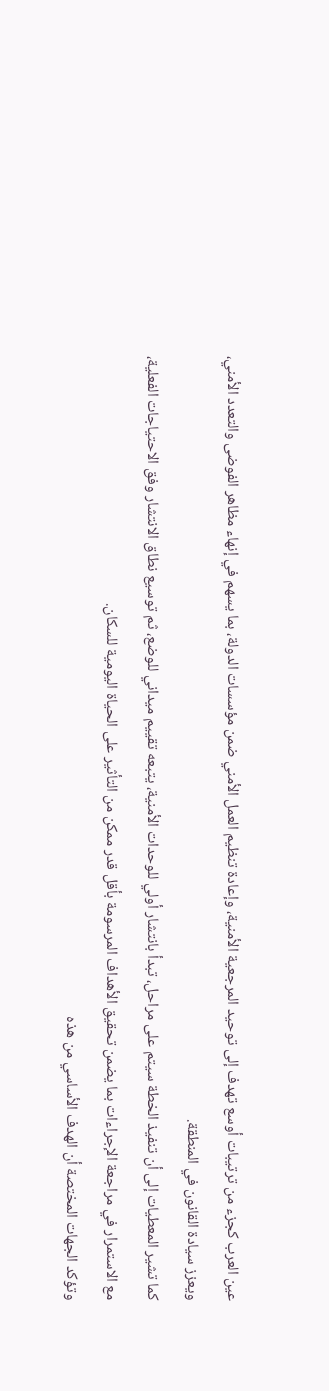عين العرب كجزء من ترتيبات أوسع تهدف إلى توحيد المرجعية الأمنية، وإعادة تنظيم العمل الأمني ضمن مؤسسات الدولة، بما يسهم في إنهاء مظاهر الفوضى والتعدد الأمني، ويعزز سيادة القانون في المنطقة.
كما تشير المعطيات إلى أن تنفيذ الخطة سيتم على مراحل، تبدأ بانتشار أولي للوحدات الأمنية، يتبعه تقييم ميداني للوضع، ثم توسيع نطاق الانتشار وفق الاحتياجات الفعلية، مع الاستمرار في مراجعة الإجراءات بما يضمن تحقيق الأهداف المرسومة بأقل قدر ممكن من التأثير على الحياة اليومية للسكان.
وتؤكد الجهات المختصة أن الهدف الأساسي من هذه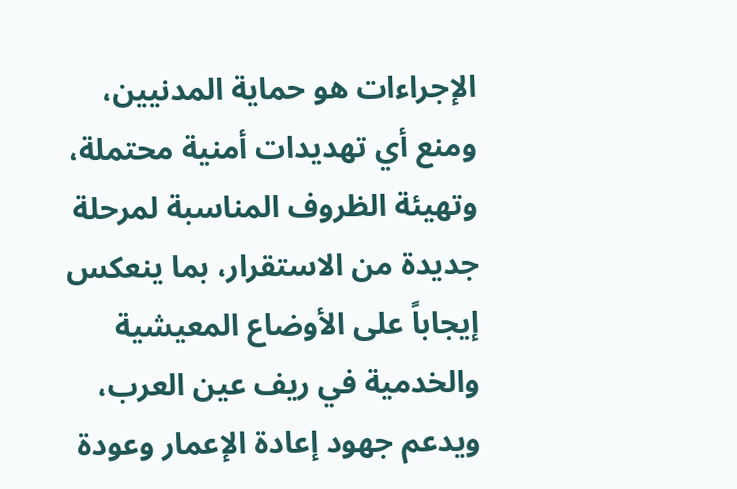الإجراءات هو حماية المدنيين، ومنع أي تهديدات أمنية محتملة، وتهيئة الظروف المناسبة لمرحلة جديدة من الاستقرار، بما ينعكس إيجاباً على الأوضاع المعيشية والخدمية في ريف عين العرب، ويدعم جهود إعادة الإعمار وعودة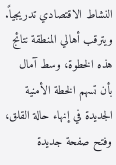النشاط الاقتصادي تدريجياً.
ويترقب أهالي المنطقة نتائج هذه الخطوة، وسط آمال بأن تسهم الخطة الأمنية الجديدة في إنهاء حالة القلق، وفتح صفحة جديدة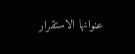عنوانها الاستقرار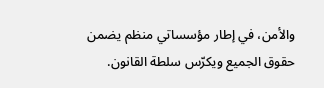والأمن، في إطار مؤسساتي منظم يضمن حقوق الجميع ويكرّس سلطة القانون.